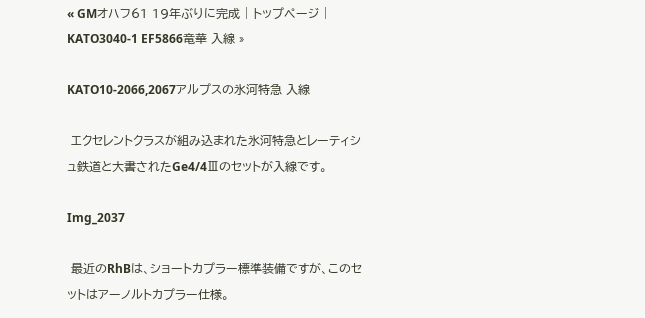« GMオハフ61 19年ぶりに完成 | トップページ | KATO3040-1 EF5866竜華 入線 »

KATO10-2066,2067アルプスの氷河特急 入線

 エクセレントクラスが組み込まれた氷河特急とレーティシュ鉄道と大書されたGe4/4Ⅲのセットが入線です。

Img_2037

 最近のRhBは、ショートカプラー標準装備ですが、このセットはアーノルトカプラー仕様。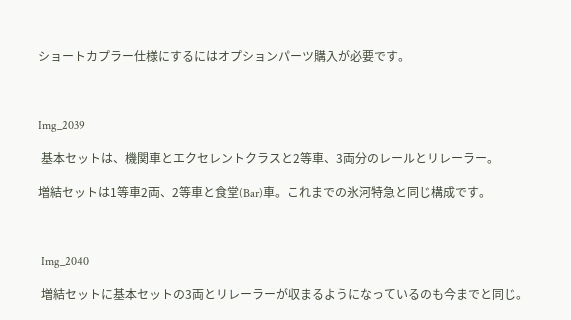ショートカプラー仕様にするにはオプションパーツ購入が必要です。



Img_2039

 基本セットは、機関車とエクセレントクラスと2等車、3両分のレールとリレーラー。

増結セットは1等車2両、2等車と食堂(Bar)車。これまでの氷河特急と同じ構成です。



 Img_2040

 増結セットに基本セットの3両とリレーラーが収まるようになっているのも今までと同じ。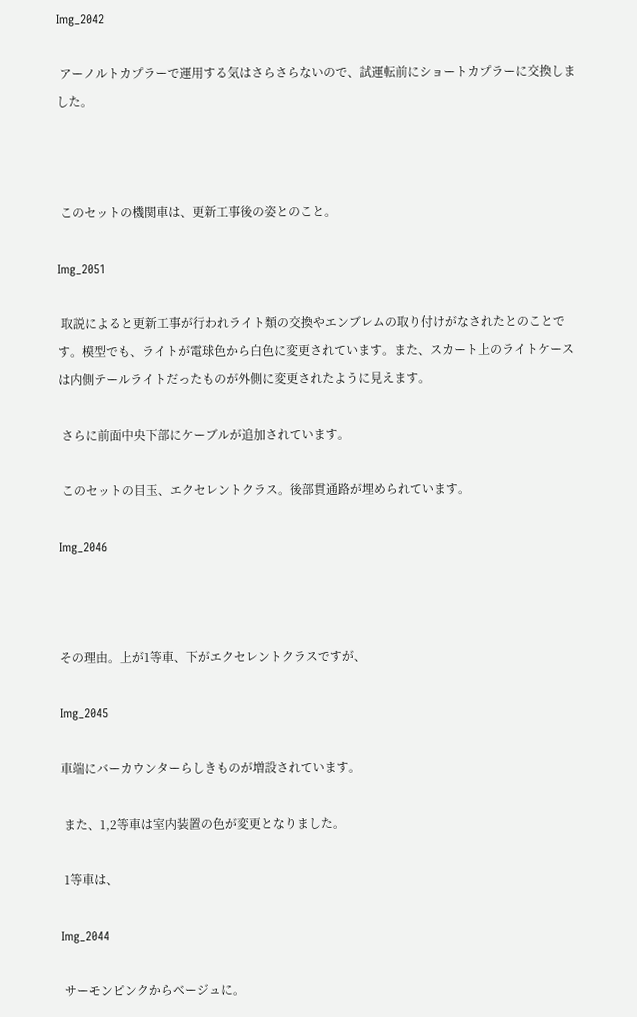Img_2042

 アーノルトカプラーで運用する気はさらさらないので、試運転前にショートカプラーに交換しました。



 このセットの機関車は、更新工事後の姿とのこと。

Img_2051

 取説によると更新工事が行われライト類の交換やエンブレムの取り付けがなされたとのことです。模型でも、ライトが電球色から白色に変更されています。また、スカート上のライトケースは内側テールライトだったものが外側に変更されたように見えます。

 さらに前面中央下部にケーブルが追加されています。

 このセットの目玉、エクセレントクラス。後部貫通路が埋められています。

Img_2046



その理由。上が1等車、下がエクセレントクラスですが、

Img_2045

車端にバーカウンターらしきものが増設されています。

 また、1,2等車は室内装置の色が変更となりました。

 1等車は、

Img_2044

 サーモンピンクからベージュに。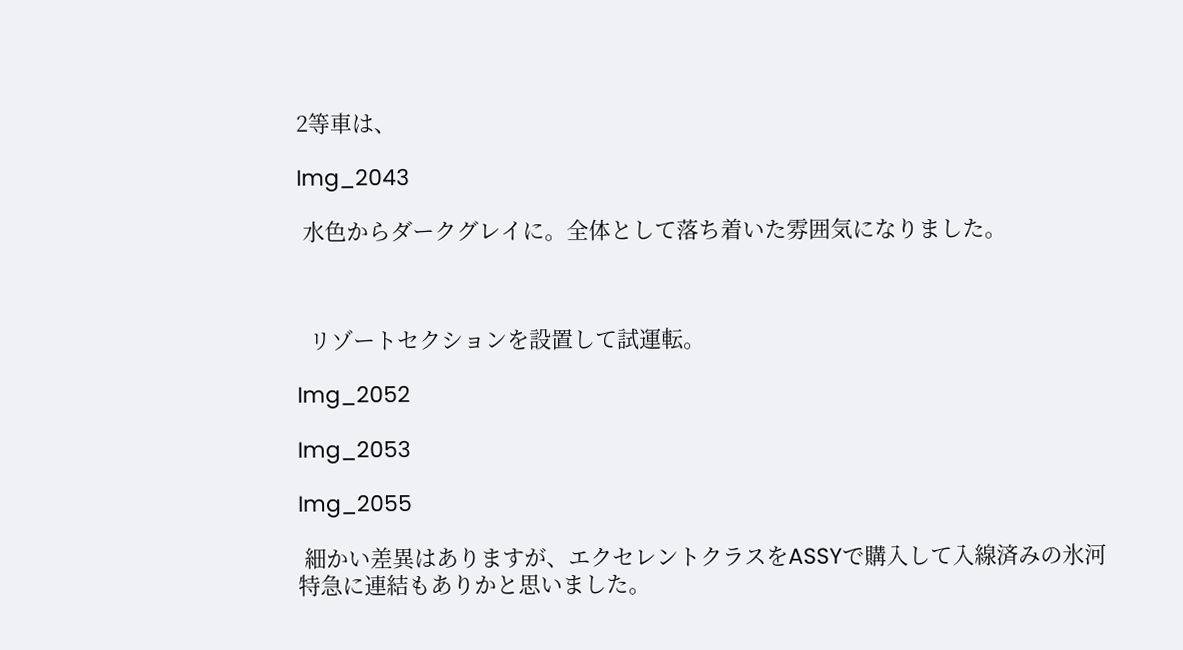2等車は、

Img_2043

 水色からダークグレイに。全体として落ち着いた雰囲気になりました。



  リゾートセクションを設置して試運転。

Img_2052

Img_2053

Img_2055

 細かい差異はありますが、エクセレントクラスをASSYで購入して入線済みの氷河特急に連結もありかと思いました。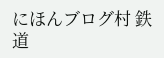にほんブログ村 鉄道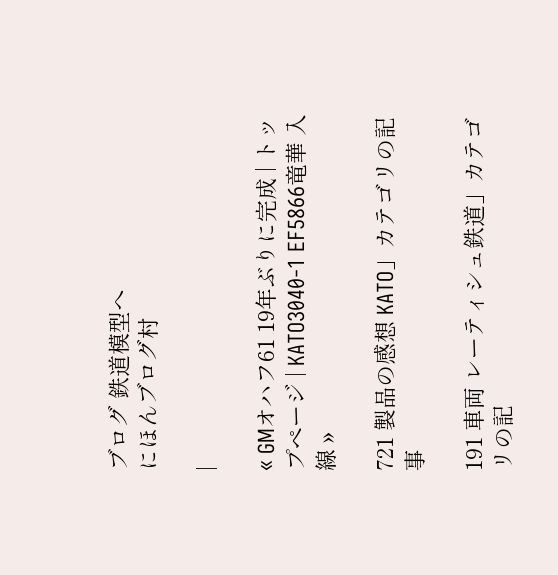ブログ 鉄道模型へ
にほんブログ村

|

« GMオハフ61 19年ぶりに完成 | トップページ | KATO3040-1 EF5866竜華 入線 »

721 製品の感想 KATO」カテゴリの記事

191 車両 レーティシュ鉄道」カテゴリの記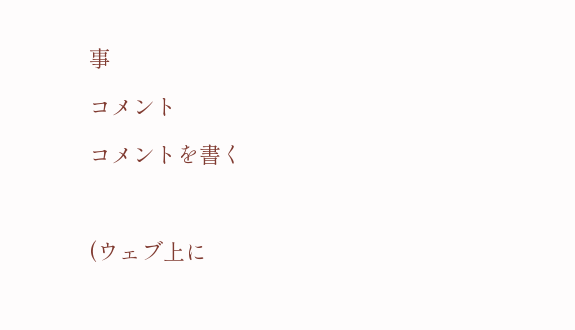事

コメント

コメントを書く



(ウェブ上に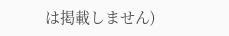は掲載しません)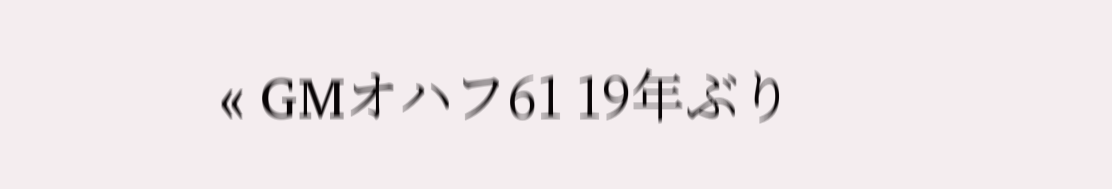« GMオハフ61 19年ぶり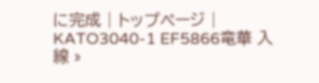に完成 | トップページ | KATO3040-1 EF5866竜華 入線 »